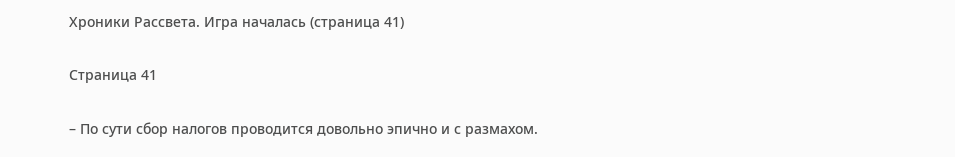Хроники Рассвета. Игра началась (страница 41)

Страница 41

– По сути сбор налогов проводится довольно эпично и с размахом.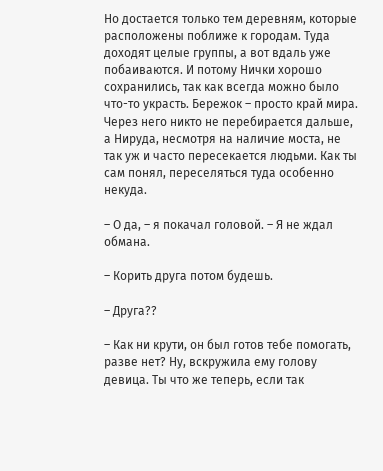Но достается только тем деревням, которые расположены поближе к городам. Туда доходят целые группы, а вот вдаль уже побаиваются. И потому Нички хорошо сохранились, так как всегда можно было что-то украсть. Бережок – просто край мира. Через него никто не перебирается дальше, а Нируда, несмотря на наличие моста, не так уж и часто пересекается людьми. Как ты сам понял, переселяться туда особенно некуда.

– О да, – я покачал головой. – Я не ждал обмана.

– Корить друга потом будешь.

– Друга??

– Как ни крути, он был готов тебе помогать, разве нет? Ну, вскружила ему голову девица. Ты что же теперь, если так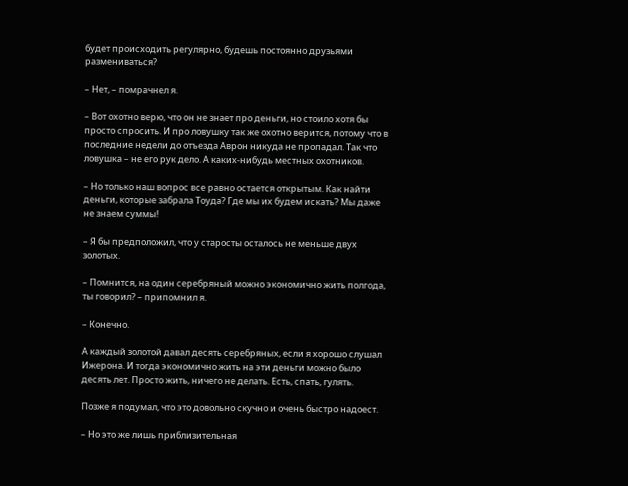будет происходить регулярно, будешь постоянно друзьями размениваться?

– Нет, – помрачнел я.

– Вот охотно верю, что он не знает про деньги, но стоило хотя бы просто спросить. И про ловушку так же охотно верится, потому что в последние недели до отъезда Аврон никуда не пропадал. Так что ловушка – не его рук дело. А каких-нибудь местных охотников.

– Но только наш вопрос все равно остается открытым. Как найти деньги, которые забрала Тоуда? Где мы их будем искать? Мы даже не знаем суммы!

– Я бы предположил, что у старосты осталось не меньше двух золотых.

– Помнится, на один серебряный можно экономично жить полгода, ты говорил? – припомнил я.

– Конечно.

А каждый золотой давал десять серебряных, если я хорошо слушал Ижерона. И тогда экономично жить на эти деньги можно было десять лет. Просто жить, ничего не делать. Есть, спать, гулять.

Позже я подумал, что это довольно скучно и очень быстро надоест.

– Но это же лишь приблизительная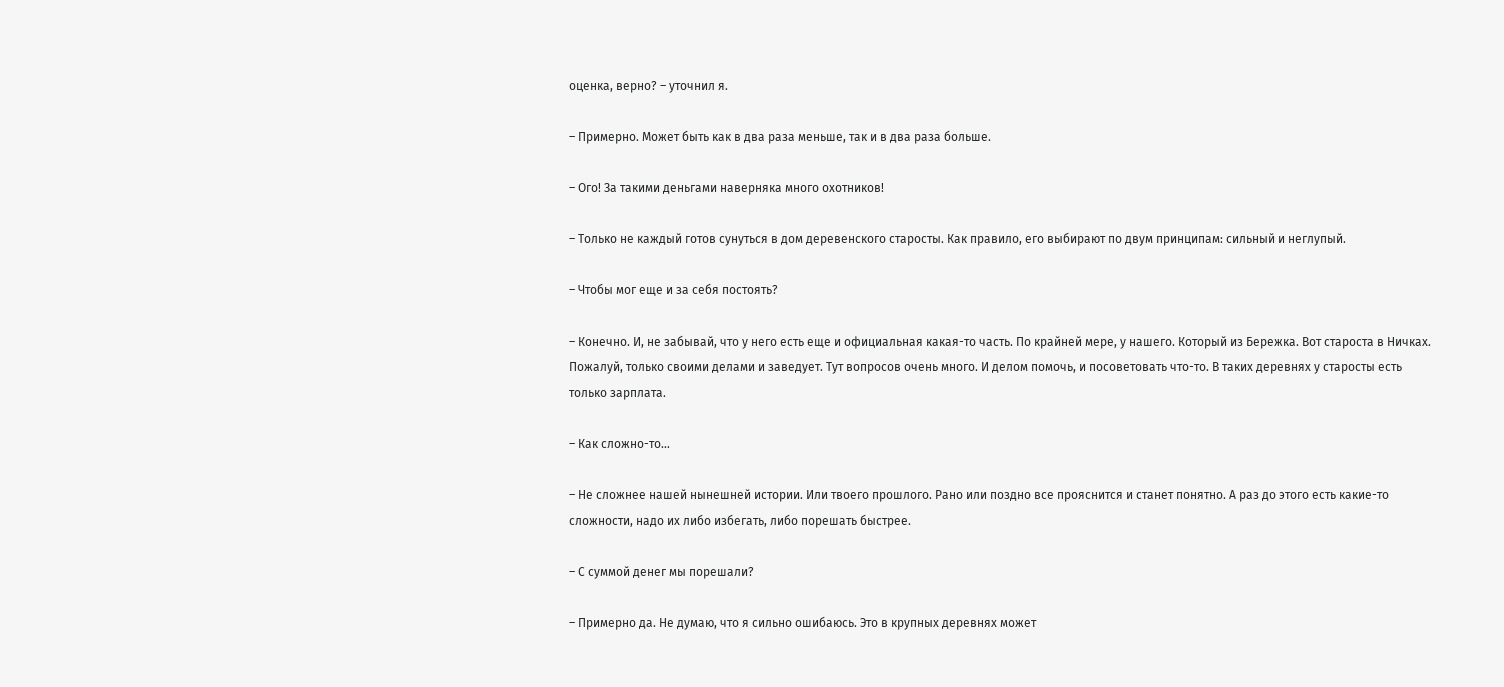оценка, верно? – уточнил я.

– Примерно. Может быть как в два раза меньше, так и в два раза больше.

– Ого! За такими деньгами наверняка много охотников!

– Только не каждый готов сунуться в дом деревенского старосты. Как правило, его выбирают по двум принципам: сильный и неглупый.

– Чтобы мог еще и за себя постоять?

– Конечно. И, не забывай, что у него есть еще и официальная какая-то часть. По крайней мере, у нашего. Который из Бережка. Вот староста в Ничках. Пожалуй, только своими делами и заведует. Тут вопросов очень много. И делом помочь, и посоветовать что-то. В таких деревнях у старосты есть только зарплата.

– Как сложно-то…

– Не сложнее нашей нынешней истории. Или твоего прошлого. Рано или поздно все прояснится и станет понятно. А раз до этого есть какие-то сложности, надо их либо избегать, либо порешать быстрее.

– С суммой денег мы порешали?

– Примерно да. Не думаю, что я сильно ошибаюсь. Это в крупных деревнях может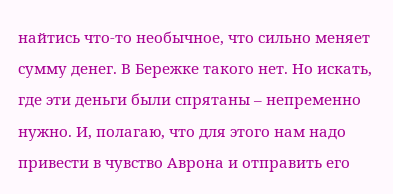найтись что-то необычное, что сильно меняет сумму денег. В Бережке такого нет. Но искать, где эти деньги были спрятаны – непременно нужно. И, полагаю, что для этого нам надо привести в чувство Аврона и отправить его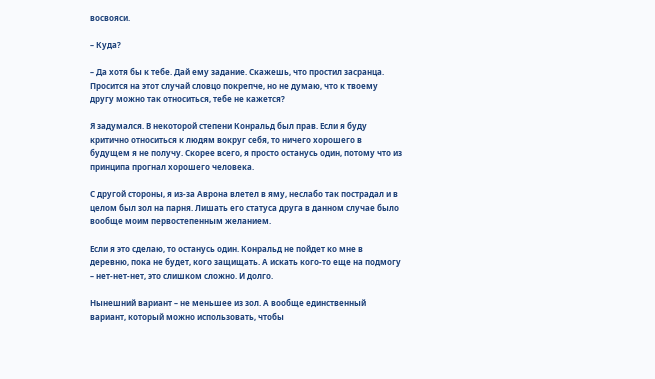восвояси.

– Куда?

– Да хотя бы к тебе. Дай ему задание. Скажешь, что простил засранца. Просится на этот случай словцо покрепче, но не думаю, что к твоему другу можно так относиться, тебе не кажется?

Я задумался. В некоторой степени Конральд был прав. Если я буду критично относиться к людям вокруг себя, то ничего хорошего в будущем я не получу. Скорее всего, я просто останусь один, потому что из принципа прогнал хорошего человека.

С другой стороны, я из-за Аврона влетел в яму, неслабо так пострадал и в целом был зол на парня. Лишать его статуса друга в данном случае было вообще моим первостепенным желанием.

Если я это сделаю, то останусь один. Конральд не пойдет ко мне в деревню, пока не будет, кого защищать. А искать кого-то еще на подмогу – нет-нет-нет, это слишком сложно. И долго.

Нынешний вариант – не меньшее из зол. А вообще единственный вариант, который можно использовать, чтобы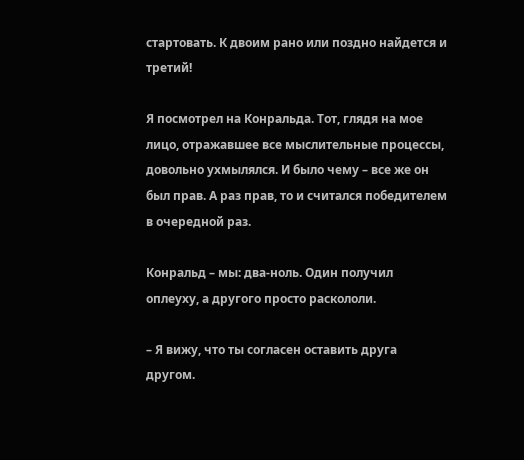стартовать. К двоим рано или поздно найдется и третий!

Я посмотрел на Конральда. Тот, глядя на мое лицо, отражавшее все мыслительные процессы, довольно ухмылялся. И было чему – все же он был прав. А раз прав, то и считался победителем в очередной раз.

Конральд – мы: два-ноль. Один получил оплеуху, а другого просто раскололи.

– Я вижу, что ты согласен оставить друга другом.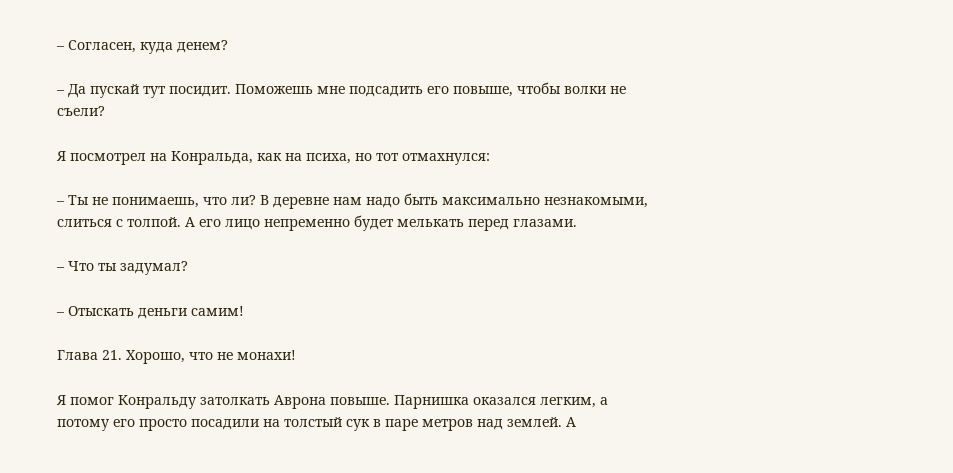– Согласен, куда денем?

– Да пускай тут посидит. Поможешь мне подсадить его повыше, чтобы волки не съели?

Я посмотрел на Конральда, как на психа, но тот отмахнулся:

– Ты не понимаешь, что ли? В деревне нам надо быть максимально незнакомыми, слиться с толпой. А его лицо непременно будет мелькать перед глазами.

– Что ты задумал?

– Отыскать деньги самим!

Глава 21. Хорошо, что не монахи!

Я помог Конральду затолкать Аврона повыше. Парнишка оказался легким, а потому его просто посадили на толстый сук в паре метров над землей. А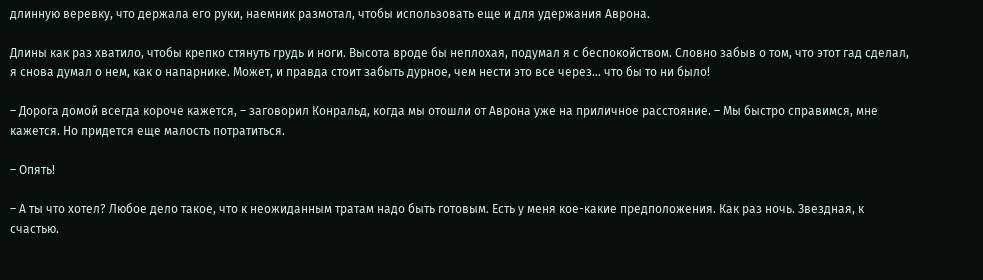длинную веревку, что держала его руки, наемник размотал, чтобы использовать еще и для удержания Аврона.

Длины как раз хватило, чтобы крепко стянуть грудь и ноги. Высота вроде бы неплохая, подумал я с беспокойством. Словно забыв о том, что этот гад сделал, я снова думал о нем, как о напарнике. Может, и правда стоит забыть дурное, чем нести это все через… что бы то ни было!

– Дорога домой всегда короче кажется, – заговорил Конральд, когда мы отошли от Аврона уже на приличное расстояние. – Мы быстро справимся, мне кажется. Но придется еще малость потратиться.

– Опять!

– А ты что хотел? Любое дело такое, что к неожиданным тратам надо быть готовым. Есть у меня кое-какие предположения. Как раз ночь. Звездная, к счастью.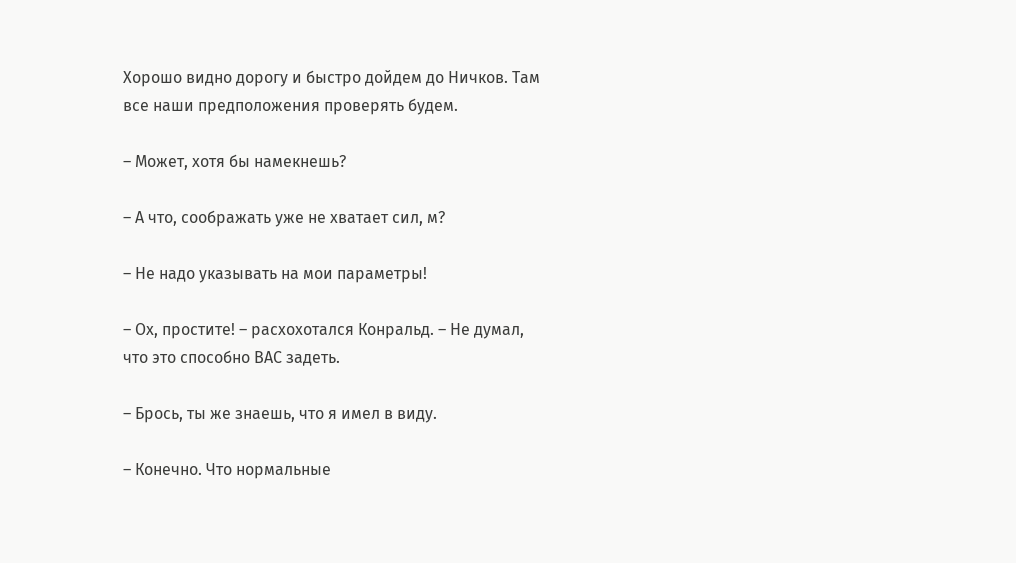Хорошо видно дорогу и быстро дойдем до Ничков. Там все наши предположения проверять будем.

– Может, хотя бы намекнешь?

– А что, соображать уже не хватает сил, м?

– Не надо указывать на мои параметры!

– Ох, простите! – расхохотался Конральд. – Не думал, что это способно ВАС задеть.

– Брось, ты же знаешь, что я имел в виду.

– Конечно. Что нормальные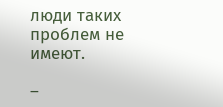люди таких проблем не имеют.

–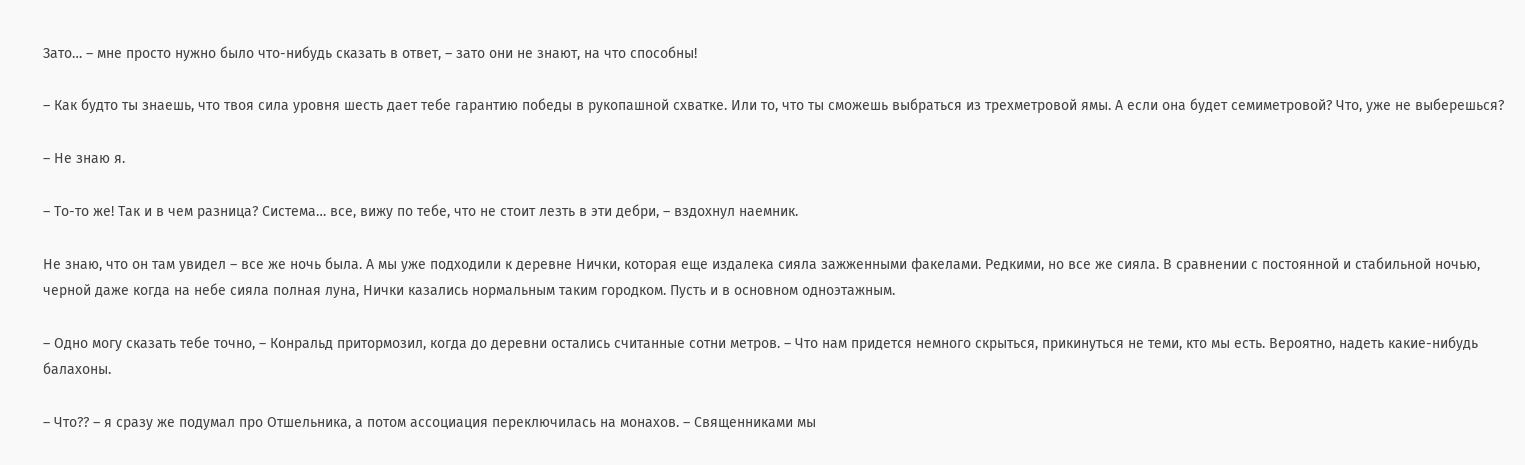Зато… – мне просто нужно было что-нибудь сказать в ответ, – зато они не знают, на что способны!

– Как будто ты знаешь, что твоя сила уровня шесть дает тебе гарантию победы в рукопашной схватке. Или то, что ты сможешь выбраться из трехметровой ямы. А если она будет семиметровой? Что, уже не выберешься?

– Не знаю я.

– То-то же! Так и в чем разница? Система… все, вижу по тебе, что не стоит лезть в эти дебри, – вздохнул наемник.

Не знаю, что он там увидел – все же ночь была. А мы уже подходили к деревне Нички, которая еще издалека сияла зажженными факелами. Редкими, но все же сияла. В сравнении с постоянной и стабильной ночью, черной даже когда на небе сияла полная луна, Нички казались нормальным таким городком. Пусть и в основном одноэтажным.

– Одно могу сказать тебе точно, – Конральд притормозил, когда до деревни остались считанные сотни метров. – Что нам придется немного скрыться, прикинуться не теми, кто мы есть. Вероятно, надеть какие-нибудь балахоны.

– Что?? – я сразу же подумал про Отшельника, а потом ассоциация переключилась на монахов. – Священниками мы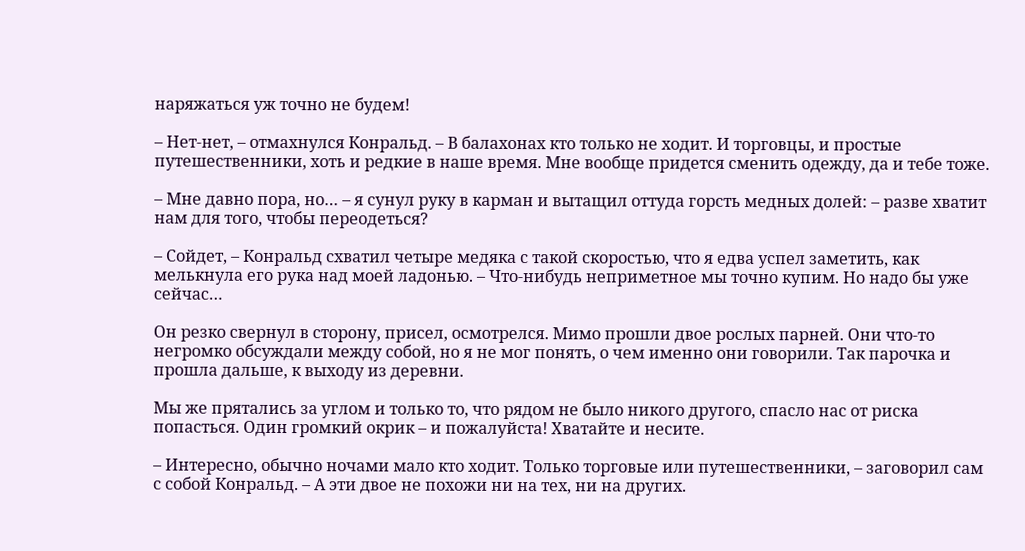наряжаться уж точно не будем!

– Нет-нет, – отмахнулся Конральд. – В балахонах кто только не ходит. И торговцы, и простые путешественники, хоть и редкие в наше время. Мне вообще придется сменить одежду, да и тебе тоже.

– Мне давно пора, но… – я сунул руку в карман и вытащил оттуда горсть медных долей: – разве хватит нам для того, чтобы переодеться?

– Сойдет, – Конральд схватил четыре медяка с такой скоростью, что я едва успел заметить, как мелькнула его рука над моей ладонью. – Что-нибудь неприметное мы точно купим. Но надо бы уже сейчас…

Он резко свернул в сторону, присел, осмотрелся. Мимо прошли двое рослых парней. Они что-то негромко обсуждали между собой, но я не мог понять, о чем именно они говорили. Так парочка и прошла дальше, к выходу из деревни.

Мы же прятались за углом и только то, что рядом не было никого другого, спасло нас от риска попасться. Один громкий окрик – и пожалуйста! Хватайте и несите.

– Интересно, обычно ночами мало кто ходит. Только торговые или путешественники, – заговорил сам с собой Конральд. – А эти двое не похожи ни на тех, ни на других.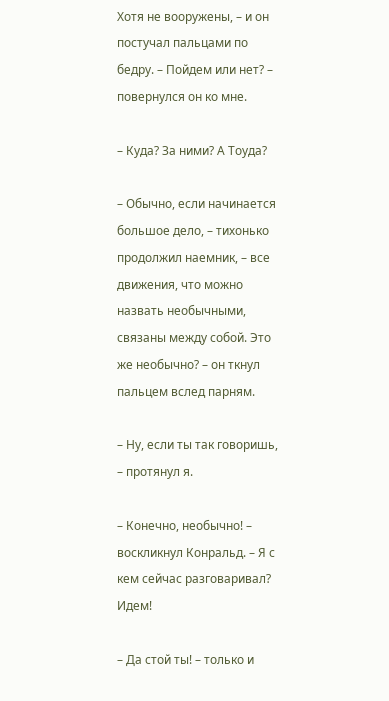Хотя не вооружены, – и он постучал пальцами по бедру. – Пойдем или нет? – повернулся он ко мне.

– Куда? За ними? А Тоуда?

– Обычно, если начинается большое дело, – тихонько продолжил наемник, – все движения, что можно назвать необычными, связаны между собой. Это же необычно? – он ткнул пальцем вслед парням.

– Ну, если ты так говоришь, – протянул я.

– Конечно, необычно! – воскликнул Конральд. – Я с кем сейчас разговаривал? Идем!

– Да стой ты! – только и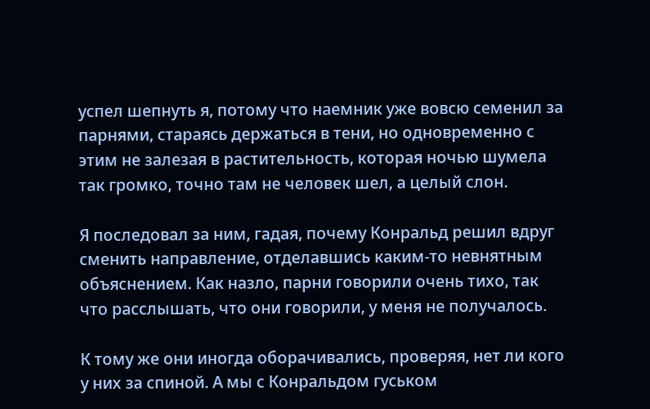успел шепнуть я, потому что наемник уже вовсю семенил за парнями, стараясь держаться в тени, но одновременно с этим не залезая в растительность, которая ночью шумела так громко, точно там не человек шел, а целый слон.

Я последовал за ним, гадая, почему Конральд решил вдруг сменить направление, отделавшись каким-то невнятным объяснением. Как назло, парни говорили очень тихо, так что расслышать, что они говорили, у меня не получалось.

К тому же они иногда оборачивались, проверяя, нет ли кого у них за спиной. А мы с Конральдом гуськом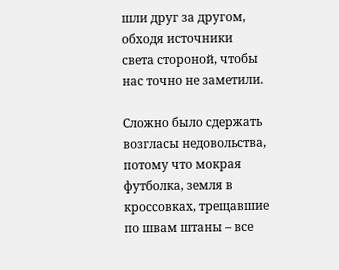шли друг за другом, обходя источники света стороной, чтобы нас точно не заметили.

Сложно было сдержать возгласы недовольства, потому что мокрая футболка, земля в кроссовках, трещавшие по швам штаны – все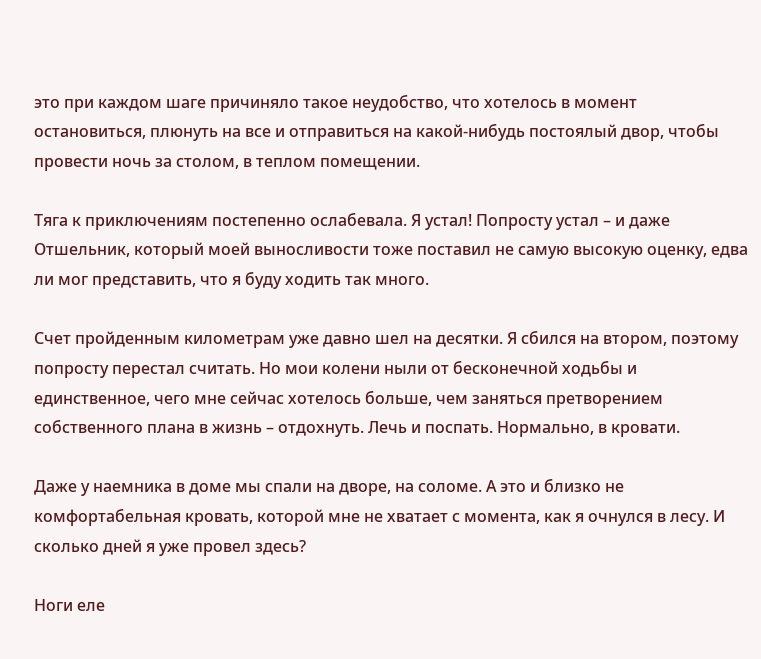это при каждом шаге причиняло такое неудобство, что хотелось в момент остановиться, плюнуть на все и отправиться на какой-нибудь постоялый двор, чтобы провести ночь за столом, в теплом помещении.

Тяга к приключениям постепенно ослабевала. Я устал! Попросту устал – и даже Отшельник, который моей выносливости тоже поставил не самую высокую оценку, едва ли мог представить, что я буду ходить так много.

Счет пройденным километрам уже давно шел на десятки. Я сбился на втором, поэтому попросту перестал считать. Но мои колени ныли от бесконечной ходьбы и единственное, чего мне сейчас хотелось больше, чем заняться претворением собственного плана в жизнь – отдохнуть. Лечь и поспать. Нормально, в кровати.

Даже у наемника в доме мы спали на дворе, на соломе. А это и близко не комфортабельная кровать, которой мне не хватает с момента, как я очнулся в лесу. И сколько дней я уже провел здесь?

Ноги еле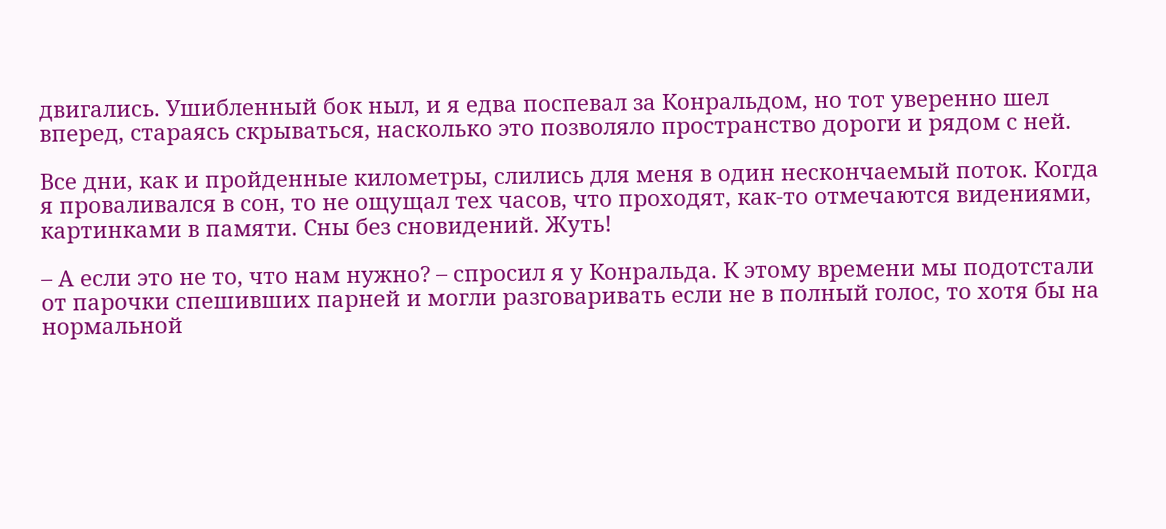двигались. Ушибленный бок ныл, и я едва поспевал за Конральдом, но тот уверенно шел вперед, стараясь скрываться, насколько это позволяло пространство дороги и рядом с ней.

Все дни, как и пройденные километры, слились для меня в один нескончаемый поток. Когда я проваливался в сон, то не ощущал тех часов, что проходят, как-то отмечаются видениями, картинками в памяти. Сны без сновидений. Жуть!

– А если это не то, что нам нужно? – спросил я у Конральда. К этому времени мы подотстали от парочки спешивших парней и могли разговаривать если не в полный голос, то хотя бы на нормальной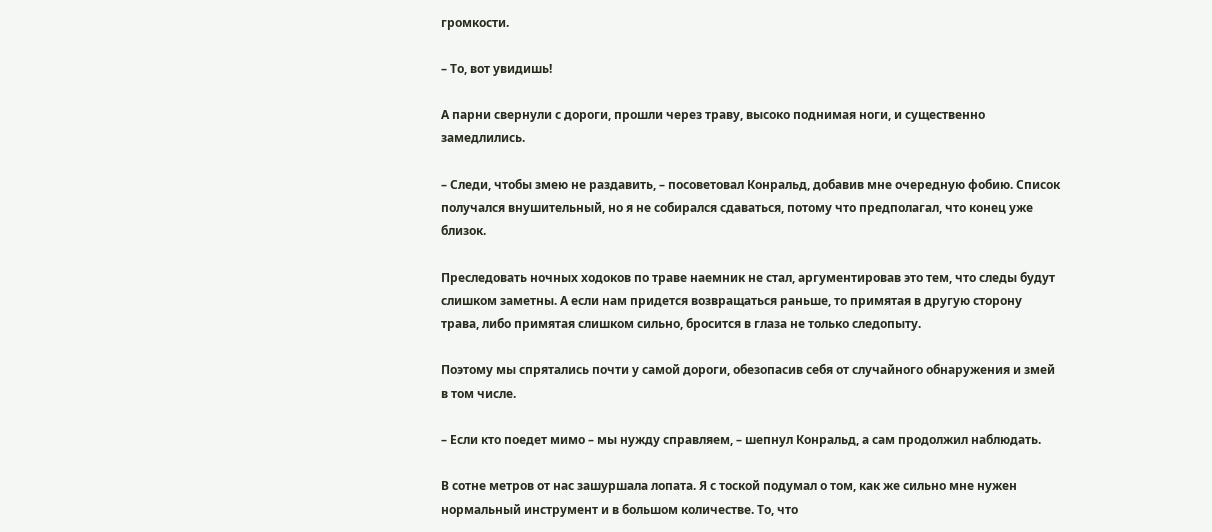громкости.

– То, вот увидишь!

А парни свернули с дороги, прошли через траву, высоко поднимая ноги, и существенно замедлились.

– Следи, чтобы змею не раздавить, – посоветовал Конральд, добавив мне очередную фобию. Список получался внушительный, но я не собирался сдаваться, потому что предполагал, что конец уже близок.

Преследовать ночных ходоков по траве наемник не стал, аргументировав это тем, что следы будут слишком заметны. А если нам придется возвращаться раньше, то примятая в другую сторону трава, либо примятая слишком сильно, бросится в глаза не только следопыту.

Поэтому мы спрятались почти у самой дороги, обезопасив себя от случайного обнаружения и змей в том числе.

– Если кто поедет мимо – мы нужду справляем, – шепнул Конральд, а сам продолжил наблюдать.

В сотне метров от нас зашуршала лопата. Я с тоской подумал о том, как же сильно мне нужен нормальный инструмент и в большом количестве. То, что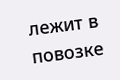лежит в повозке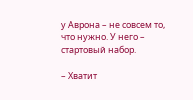у Аврона – не совсем то, что нужно. У него – стартовый набор.

– Хватит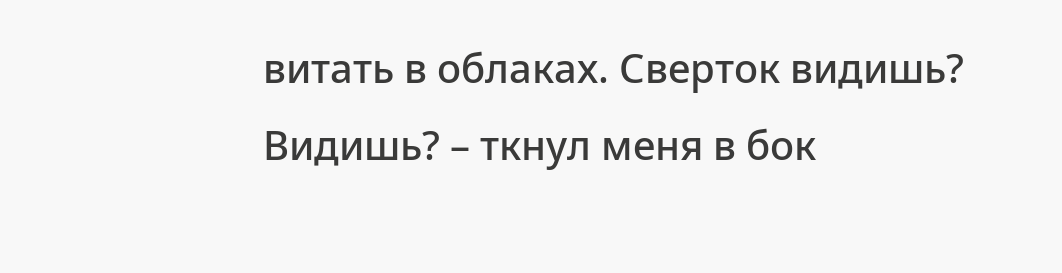витать в облаках. Сверток видишь? Видишь? – ткнул меня в бок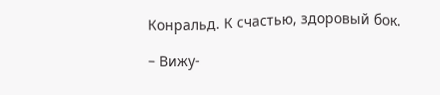Конральд. К счастью, здоровый бок.

– Вижу-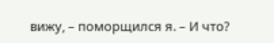вижу, – поморщился я. – И что?